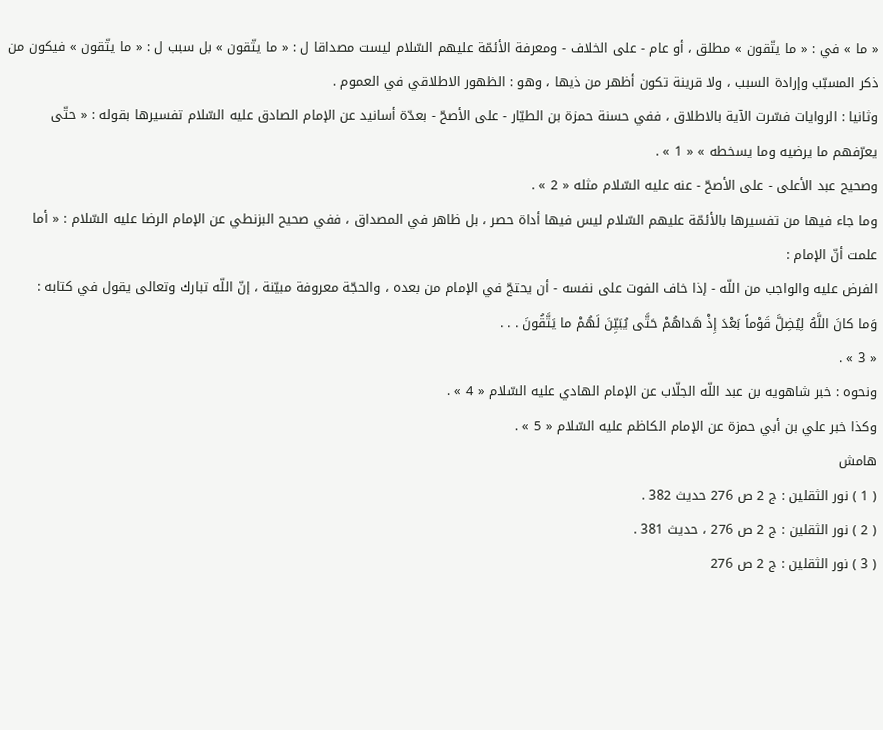« ما » في : « ما يتّقون » مطلق ، أو عام - على الخلاف - ومعرفة الأئمّة عليهم السّلام ليست مصداقا ل : « ما يتّقون » بل سبب ل : « ما يتّقون » فيكون من ذكر المسبّب وإرادة السبب ، ولا قرينة تكون أظهر من ذيها ، وهو : الظهور الاطلاقي في العموم .
وثانيا : الروايات فسّرت الآية بالاطلاق ، ففي حسنة حمزة بن الطيّار - على الأصحّ - بعدّة أسانيد عن الإمام الصادق عليه السّلام تفسيرها بقوله : « حتّى يعرّفهم ما يرضيه وما يسخطه » « 1 » .
وصحيح عبد الأعلى - على الأصحّ - عنه عليه السّلام مثله « 2 » .
وما جاء فيها من تفسيرها بالأئمّة عليهم السّلام ليس فيها أداة حصر ، بل ظاهر في المصداق ، ففي صحيح البزنطي عن الإمام الرضا عليه السّلام : « أما علمت أنّ الإمام :
الفرض عليه والواجب من اللّه - إذا خاف الفوت على نفسه - أن يحتجّ في الإمام من بعده ، والحجّة معروفة مبيّنة ، إنّ اللّه تبارك وتعالى يقول في كتابه :
وَما كانَ اللَّهُ لِيُضِلَّ قَوْماً بَعْدَ إِذْ هَداهُمْ حَتَّى يُبَيِّنَ لَهُمْ ما يَتَّقُونَ . . .
« 3 » .
ونحوه : خبر شاهويه بن عبد اللّه الجلّاب عن الإمام الهادي عليه السّلام « 4 » .
وكذا خبر علي بن أبي حمزة عن الإمام الكاظم عليه السّلام « 5 » .
هامش
( 1 ) نور الثقلين : ج 2 ص 276 حديث 382 .
( 2 ) نور الثقلين : ج 2 ص 276 ، حديث 381 .
( 3 ) نور الثقلين : ج 2 ص 276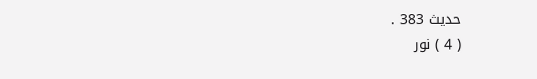حديث 383 .
( 4 ) نور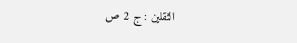الثقلين : ج 2 ص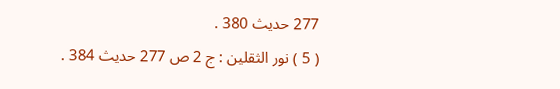277 حديث 380 .
( 5 ) نور الثقلين : ج 2 ص 277 حديث 384 .